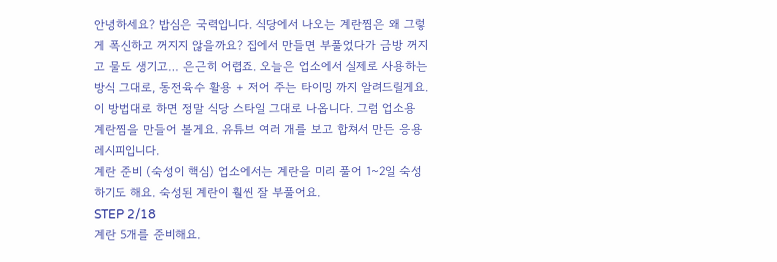안녕하세요? 밥심은 국력입니다. 식당에서 나오는 계란찜은 왜 그렇게 폭신하고 꺼지지 않을까요? 집에서 만들면 부풀었다가 금방 꺼지 고 물도 생기고… 은근히 어렵죠. 오늘은 업소에서 실제로 사용하는 방식 그대로, 동전육수 활용 + 저어 주는 타이밍 까지 알려드릴게요. 이 방법대로 하면 정말 식당 스타일 그대로 나옵니다. 그럼 업소용 계란찜을 만들어 볼게요. 유튜브 여러 개를 보고 합쳐서 만든 응용 레시피입니다.
계란 준비 (숙성이 핵심) 업소에서는 계란을 미리 풀어 1~2일 숙성하기도 해요. 숙성된 계란이 훨씬 잘 부풀어요.
STEP 2/18
계란 5개를 준비해요.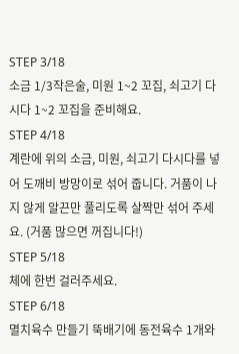STEP 3/18
소금 1/3작은술, 미원 1~2 꼬집, 쇠고기 다시다 1~2 꼬집을 준비해요.
STEP 4/18
계란에 위의 소금, 미원, 쇠고기 다시다를 넣어 도깨비 방망이로 섞어 줍니다. 거품이 나지 않게 알끈만 풀리도록 살짝만 섞어 주세요. (거품 많으면 꺼집니다!)
STEP 5/18
체에 한번 걸러주세요.
STEP 6/18
멸치육수 만들기 뚝배기에 동전육수 1개와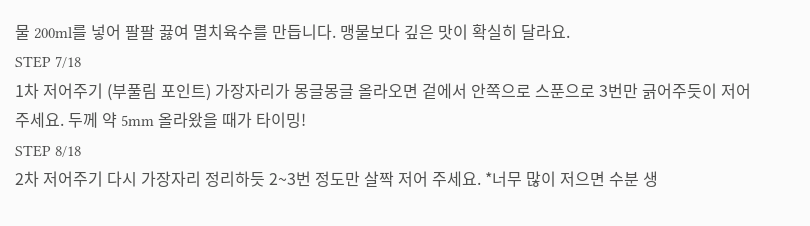물 200ml를 넣어 팔팔 끓여 멸치육수를 만듭니다. 맹물보다 깊은 맛이 확실히 달라요.
STEP 7/18
1차 저어주기 (부풀림 포인트) 가장자리가 몽글몽글 올라오면 겉에서 안쪽으로 스푼으로 3번만 긁어주듯이 저어주세요. 두께 약 5mm 올라왔을 때가 타이밍!
STEP 8/18
2차 저어주기 다시 가장자리 정리하듯 2~3번 정도만 살짝 저어 주세요. *너무 많이 저으면 수분 생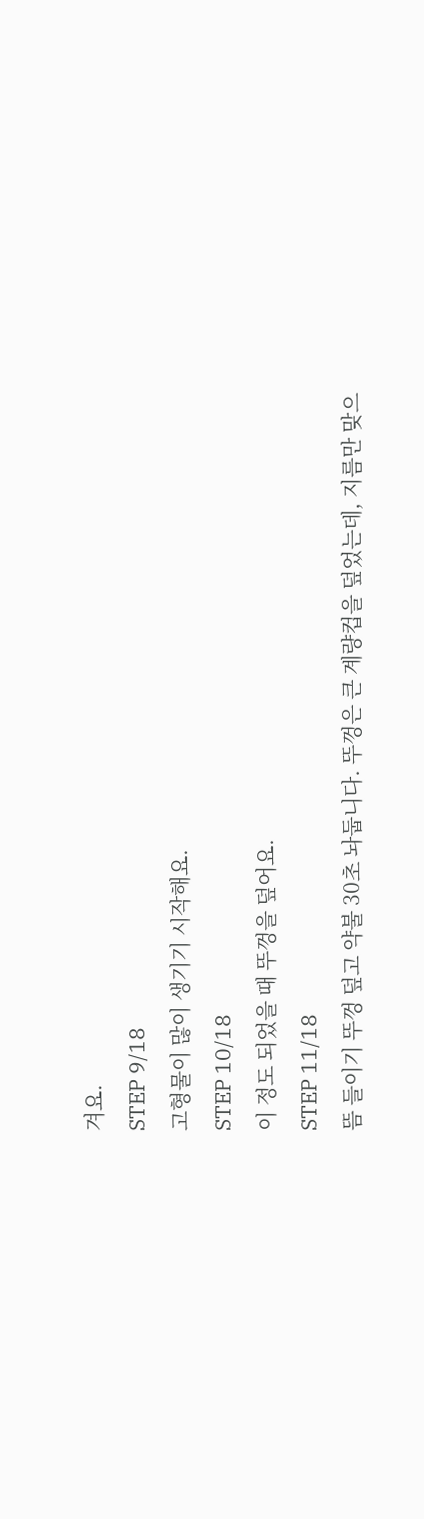겨요.
STEP 9/18
고형물이 많이 생기기 시작해요.
STEP 10/18
이 정도 되었을 때 뚜껑을 덮어요.
STEP 11/18
뜸 들이기 뚜껑 덮고 약불 30초 놔둡니다. 뚜껑은 큰 계량컵을 덮었는데, 지름만 맞으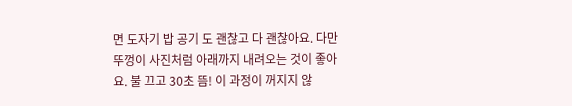면 도자기 밥 공기 도 괜찮고 다 괜찮아요. 다만 뚜껑이 사진처럼 아래까지 내려오는 것이 좋아요. 불 끄고 30초 뜸! 이 과정이 꺼지지 않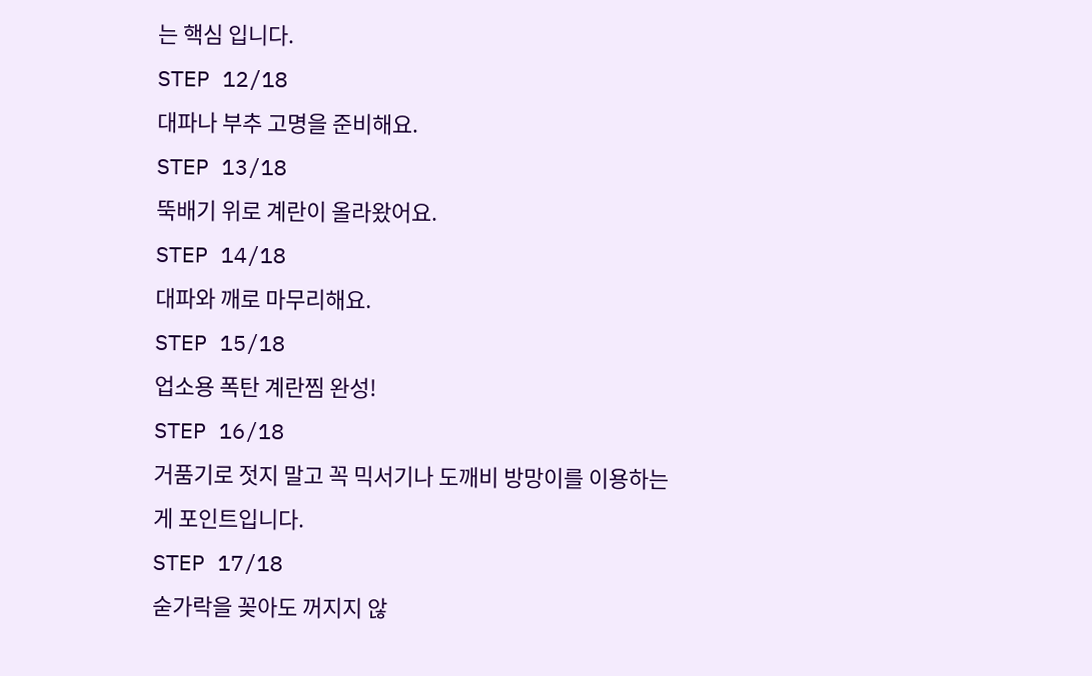는 핵심 입니다.
STEP 12/18
대파나 부추 고명을 준비해요.
STEP 13/18
뚝배기 위로 계란이 올라왔어요.
STEP 14/18
대파와 깨로 마무리해요.
STEP 15/18
업소용 폭탄 계란찜 완성!
STEP 16/18
거품기로 젓지 말고 꼭 믹서기나 도깨비 방망이를 이용하는 게 포인트입니다.
STEP 17/18
숟가락을 꽂아도 꺼지지 않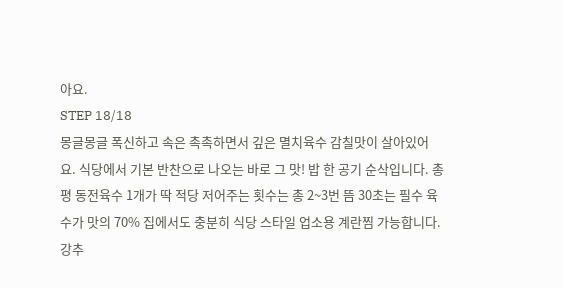아요.
STEP 18/18
몽글몽글 폭신하고 속은 촉촉하면서 깊은 멸치육수 감칠맛이 살아있어요. 식당에서 기본 반찬으로 나오는 바로 그 맛! 밥 한 공기 순삭입니다. 총평 동전육수 1개가 딱 적당 저어주는 횟수는 총 2~3번 뜸 30초는 필수 육수가 맛의 70% 집에서도 충분히 식당 스타일 업소용 계란찜 가능합니다. 강추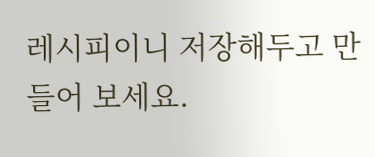레시피이니 저장해두고 만들어 보세요.